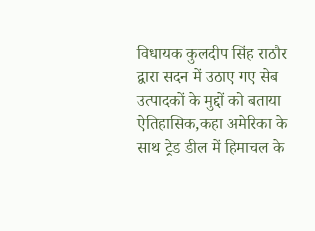विधायक कुलदीप सिंह राठौर द्वारा सदन में उठाए गए सेब उत्पादकों के मुद्दों को बताया ऐतिहासिक,कहा अमेरिका के साथ ट्रेड डील में हिमाचल के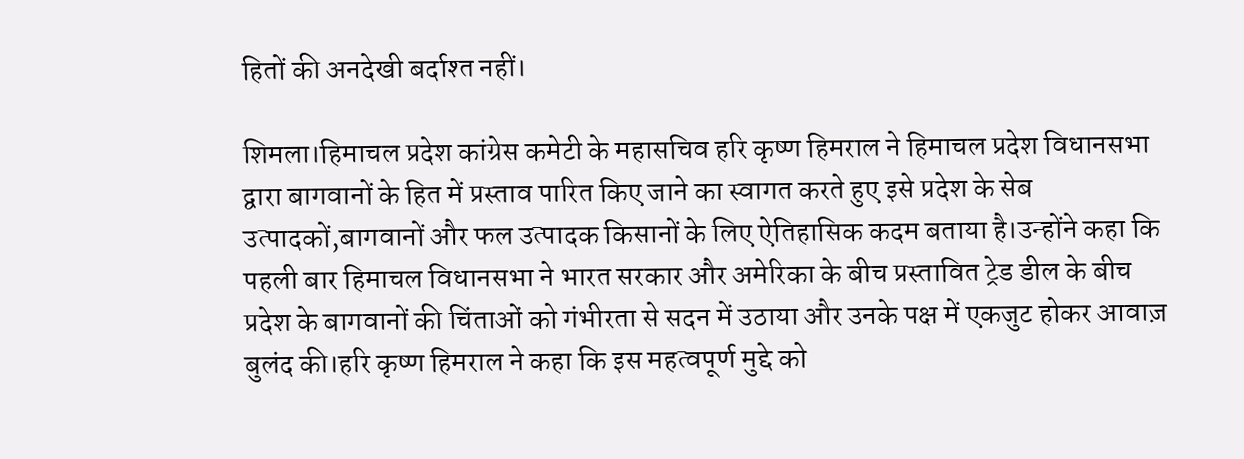हितों की अनदेखी बर्दाश्त नहीं।

शिमला।हिमाचल प्रदेश कांग्रेस कमेटी के महासचिव हरि कृष्ण हिमराल ने हिमाचल प्रदेश विधानसभा द्वारा बागवानों के हित में प्रस्ताव पारित किए जाने का स्वागत करते हुए इसे प्रदेश के सेब उत्पादकों,बागवानों और फल उत्पादक किसानों के लिए ऐतिहासिक कदम बताया है।उन्होंने कहा कि पहली बार हिमाचल विधानसभा ने भारत सरकार और अमेरिका के बीच प्रस्तावित ट्रेड डील के बीच प्रदेश के बागवानों की चिंताओं को गंभीरता से सदन में उठाया और उनके पक्ष में एकजुट होकर आवाज़ बुलंद की।हरि कृष्ण हिमराल ने कहा कि इस महत्वपूर्ण मुद्दे को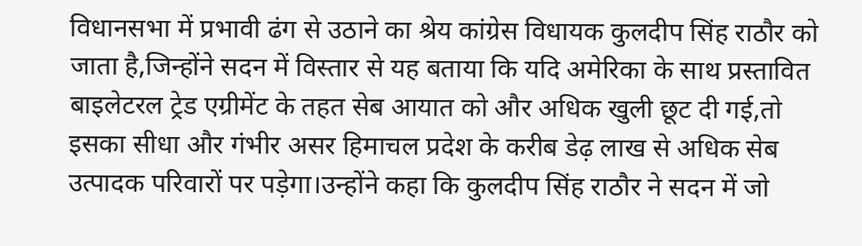विधानसभा में प्रभावी ढंग से उठाने का श्रेय कांग्रेस विधायक कुलदीप सिंह राठौर को जाता है,जिन्होंने सदन में विस्तार से यह बताया कि यदि अमेरिका के साथ प्रस्तावित बाइलेटरल ट्रेड एग्रीमेंट के तहत सेब आयात को और अधिक खुली छूट दी गई,तो इसका सीधा और गंभीर असर हिमाचल प्रदेश के करीब डेढ़ लाख से अधिक सेब उत्पादक परिवारों पर पड़ेगा।उन्होंने कहा कि कुलदीप सिंह राठौर ने सदन में जो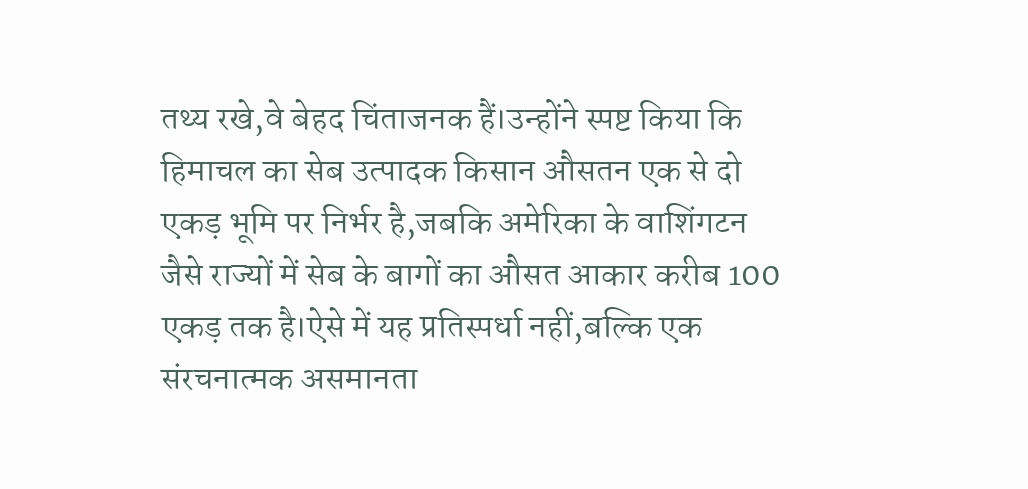तथ्य रखे,वे बेहद चिंताजनक हैं।उन्होंने स्पष्ट किया कि हिमाचल का सेब उत्पादक किसान औसतन एक से दो एकड़ भूमि पर निर्भर है,जबकि अमेरिका के वाशिंगटन जैसे राज्यों में सेब के बागों का औसत आकार करीब 100 एकड़ तक है।ऐसे में यह प्रतिस्पर्धा नहीं,बल्कि एक संरचनात्मक असमानता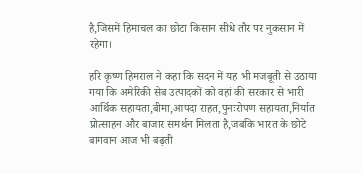है,जिसमें हिमाचल का छोटा किसान सीधे तौर पर नुकसान में रहेगा।

हरि कृष्ण हिमराल ने कहा कि सदन में यह भी मजबूती से उठाया गया कि अमेरिकी सेब उत्पादकों को वहां की सरकार से भारी आर्थिक सहायता,बीमा,आपदा राहत,पुनःरोपण सहायता,निर्यात प्रोत्साहन और बाजार समर्थन मिलता है,जबकि भारत के छोटे बागवान आज भी बढ़ती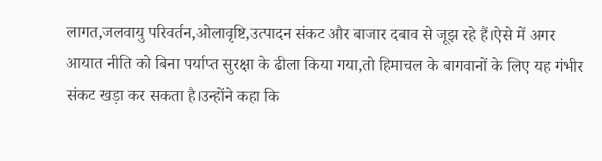लागत,जलवायु परिवर्तन,ओलावृष्टि,उत्पादन संकट और बाजार दबाव से जूझ रहे हैं।ऐसे में अगर आयात नीति को बिना पर्याप्त सुरक्षा के ढीला किया गया,तो हिमाचल के बागवानों के लिए यह गंभीर संकट खड़ा कर सकता है।उन्होंने कहा कि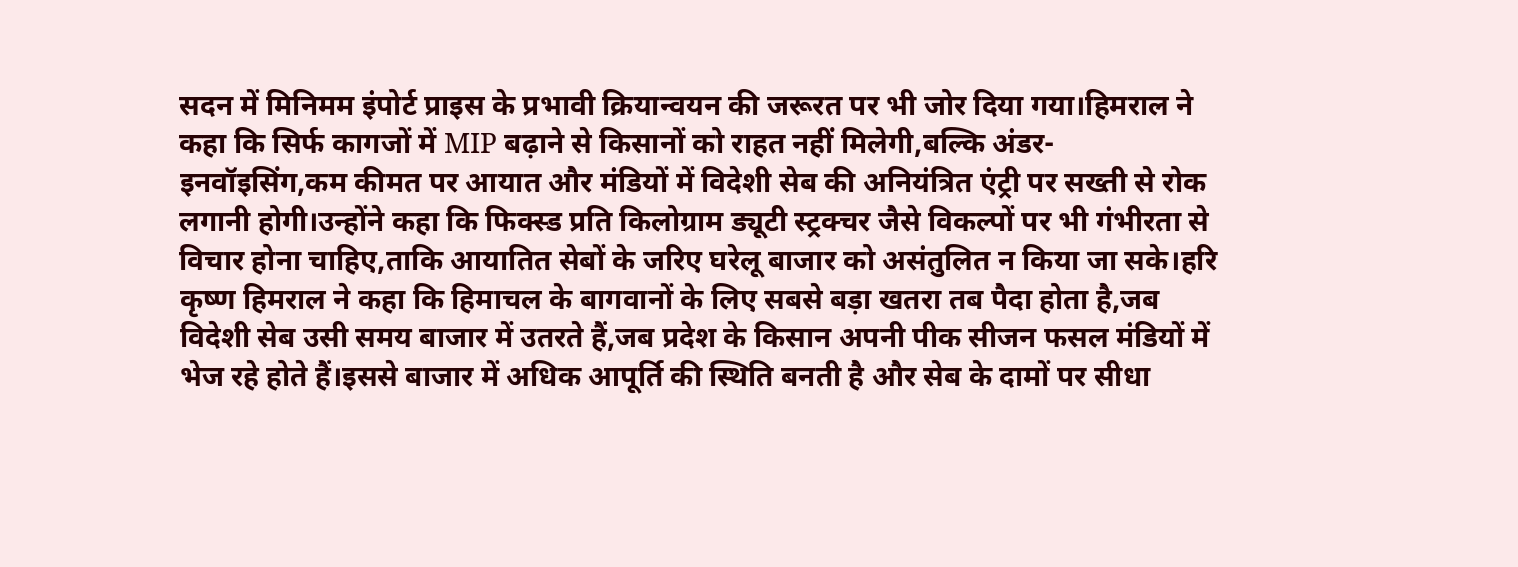सदन में मिनिमम इंपोर्ट प्राइस के प्रभावी क्रियान्वयन की जरूरत पर भी जोर दिया गया।हिमराल ने कहा कि सिर्फ कागजों में MIP बढ़ाने से किसानों को राहत नहीं मिलेगी,बल्कि अंडर-इनवॉइसिंग,कम कीमत पर आयात और मंडियों में विदेशी सेब की अनियंत्रित एंट्री पर सख्ती से रोक लगानी होगी।उन्होंने कहा कि फिक्स्ड प्रति किलोग्राम ड्यूटी स्ट्रक्चर जैसे विकल्पों पर भी गंभीरता से विचार होना चाहिए,ताकि आयातित सेबों के जरिए घरेलू बाजार को असंतुलित न किया जा सके।हरि कृष्ण हिमराल ने कहा कि हिमाचल के बागवानों के लिए सबसे बड़ा खतरा तब पैदा होता है,जब विदेशी सेब उसी समय बाजार में उतरते हैं,जब प्रदेश के किसान अपनी पीक सीजन फसल मंडियों में भेज रहे होते हैं।इससे बाजार में अधिक आपूर्ति की स्थिति बनती है और सेब के दामों पर सीधा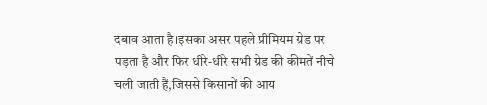दबाव आता है।इसका असर पहले प्रीमियम ग्रेड पर पड़ता है और फिर धीरे-धीरे सभी ग्रेड की कीमतें नीचे चली जाती हैं,जिससे किसानों की आय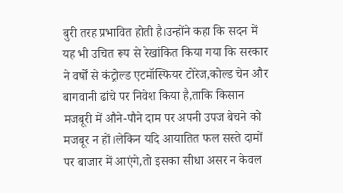बुरी तरह प्रभावित होती है।उन्होंने कहा कि सदन में यह भी उचित रूप से रेखांकित किया गया कि सरकार ने वर्षों से कंट्रोल्ड एटमॉस्फियर टोरेज,कोल्ड चेन और बागवानी ढांचे पर निवेश किया है,ताकि किसान मजबूरी में औने-पौने दाम पर अपनी उपज बेचने को मजबूर न हों।लेकिन यदि आयातित फल सस्ते दामों पर बाजार में आएंगे,तो इसका सीधा असर न केवल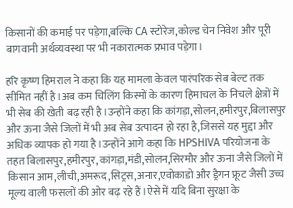किसानों की कमाई पर पड़ेगा,बल्कि CA स्टोरेज,कोल्ड चेन निवेश और पूरी बागवानी अर्थव्यवस्था पर भी नकारात्मक प्रभाव पड़ेगा।

हरि कृष्ण हिमराल ने कहा कि यह मामला केवल पारंपरिक सेब बेल्ट तक सीमित नहीं है।अब कम चिलिंग किस्मों के कारण हिमाचल के निचले क्षेत्रों में भी सेब की खेती बढ़ रही है।उन्होंने कहा कि कांगड़ा,सोलन,हमीरपुर,बिलासपुर और ऊना जैसे जिलों में भी अब सेब उत्पादन हो रहा है,जिससे यह मुद्दा और अधिक व्यापक हो गया है।उन्होंने आगे कहा कि HPSHIVA परियोजना के तहत बिलासपुर,हमीरपुर, कांगड़ा,मंडी,सोलन,सिरमौर और ऊना जैसे जिलों में किसान आम,लीची,अमरूद,सिट्रस,अनार,एवोकाडो और ड्रैगन फ्रूट जैसी उच्च मूल्य वाली फसलों की ओर बढ़ रहे हैं।ऐसे में यदि बिना सुरक्षा के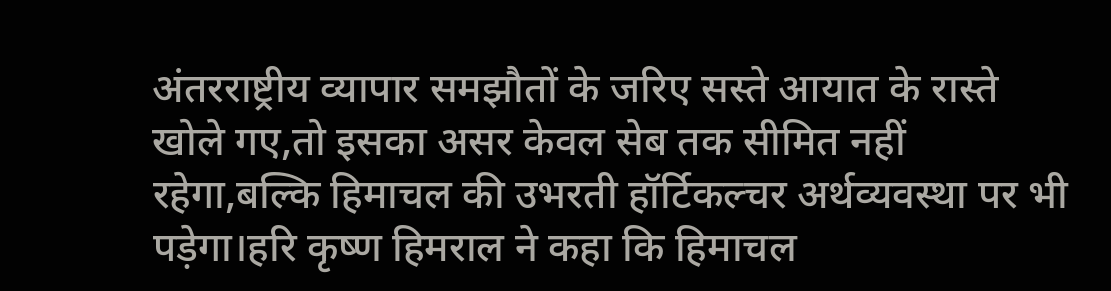अंतरराष्ट्रीय व्यापार समझौतों के जरिए सस्ते आयात के रास्ते खोले गए,तो इसका असर केवल सेब तक सीमित नहीं रहेगा,बल्कि हिमाचल की उभरती हॉर्टिकल्चर अर्थव्यवस्था पर भी पड़ेगा।हरि कृष्ण हिमराल ने कहा कि हिमाचल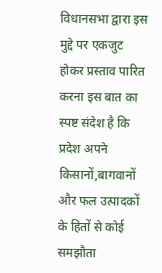विधानसभा द्वारा इस मुद्दे पर एकजुट होकर प्रस्ताव पारित करना इस बात का स्पष्ट संदेश है कि प्रदेश अपने किसानों,बागवानों और फल उत्पादकों के हितों से कोई समझौता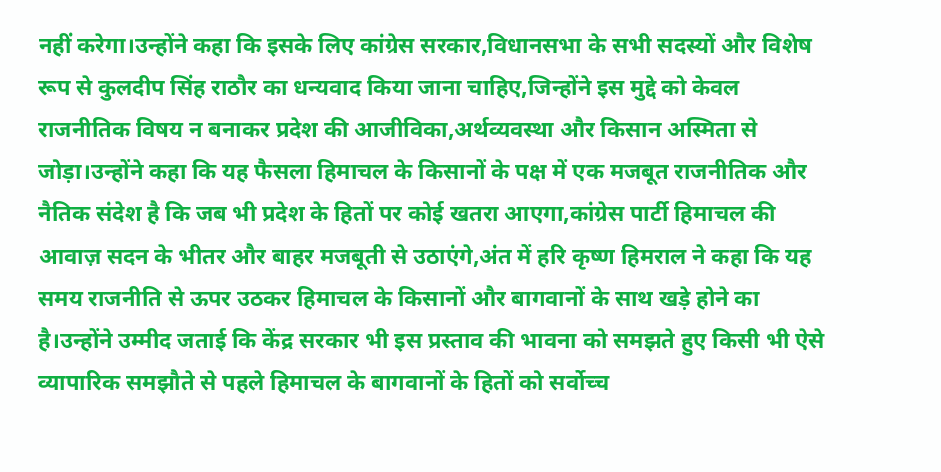नहीं करेगा।उन्होंने कहा कि इसके लिए कांग्रेस सरकार,विधानसभा के सभी सदस्यों और विशेष रूप से कुलदीप सिंह राठौर का धन्यवाद किया जाना चाहिए,जिन्होंने इस मुद्दे को केवल राजनीतिक विषय न बनाकर प्रदेश की आजीविका,अर्थव्यवस्था और किसान अस्मिता से जोड़ा।उन्होंने कहा कि यह फैसला हिमाचल के किसानों के पक्ष में एक मजबूत राजनीतिक और नैतिक संदेश है कि जब भी प्रदेश के हितों पर कोई खतरा आएगा,कांग्रेस पार्टी हिमाचल की आवाज़ सदन के भीतर और बाहर मजबूती से उठाएंगे,अंत में हरि कृष्ण हिमराल ने कहा कि यह समय राजनीति से ऊपर उठकर हिमाचल के किसानों और बागवानों के साथ खड़े होने का है।उन्होंने उम्मीद जताई कि केंद्र सरकार भी इस प्रस्ताव की भावना को समझते हुए किसी भी ऐसे व्यापारिक समझौते से पहले हिमाचल के बागवानों के हितों को सर्वोच्च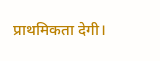प्राथमिकता देगी।